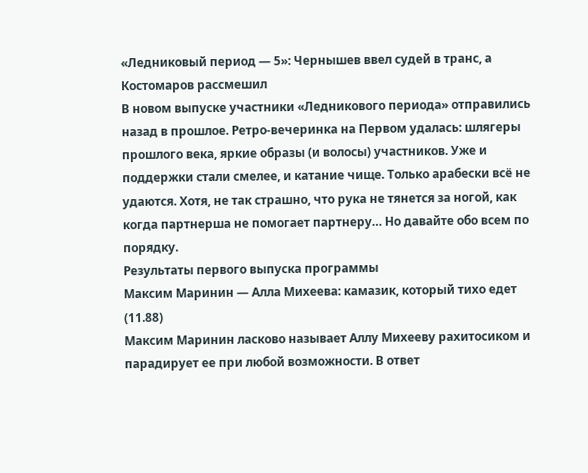«Ледниковый период — 5»: Чернышев ввел судей в транс, а Костомаров рассмешил
В новом выпуске участники «Ледникового периода» отправились назад в прошлое. Ретро-вечеринка на Первом удалась: шлягеры прошлого века, яркие образы (и волосы) участников. Уже и поддержки стали смелее, и катание чище. Только арабески всё не удаются. Хотя, не так страшно, что рука не тянется за ногой, как когда партнерша не помогает партнеру… Но давайте обо всем по порядку.
Результаты первого выпуска программы
Максим Маринин — Алла Михеева: камазик, который тихо едет (11.88)
Максим Маринин ласково называет Аллу Михееву рахитосиком и парадирует ее при любой возможности. В ответ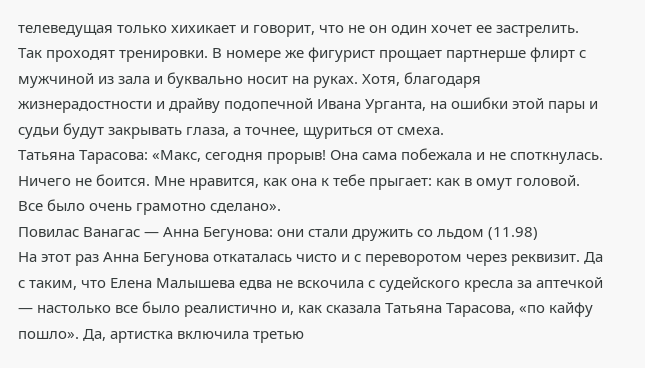телеведущая только хихикает и говорит, что не он один хочет ее застрелить. Так проходят тренировки. В номере же фигурист прощает партнерше флирт с мужчиной из зала и буквально носит на руках. Хотя, благодаря жизнерадостности и драйву подопечной Ивана Урганта, на ошибки этой пары и судьи будут закрывать глаза, а точнее, щуриться от смеха.
Татьяна Тарасова: «Макс, сегодня прорыв! Она сама побежала и не споткнулась. Ничего не боится. Мне нравится, как она к тебе прыгает: как в омут головой. Все было очень грамотно сделано».
Повилас Ванагас — Анна Бегунова: они стали дружить со льдом (11.98)
На этот раз Анна Бегунова откаталась чисто и с переворотом через реквизит. Да с таким, что Елена Малышева едва не вскочила с судейского кресла за аптечкой — настолько все было реалистично и, как сказала Татьяна Тарасова, «по кайфу пошло». Да, артистка включила третью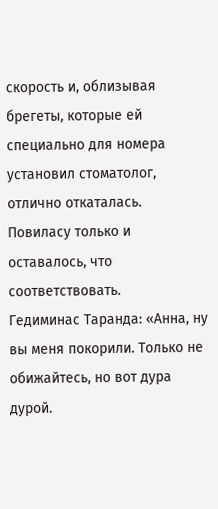скорость и, облизывая брегеты, которые ей специально для номера установил стоматолог, отлично откаталась. Повиласу только и оставалось, что соответствовать.
Гедиминас Таранда: «Анна, ну вы меня покорили. Только не обижайтесь, но вот дура дурой.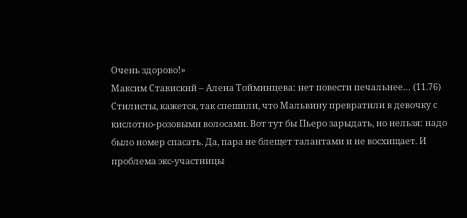Очень здорово!»
Максим Ставиский – Алена Тойминцева: нет повести печальнее… (11.76)
Стилисты, кажется, так спешили, что Мальвину превратили в девочку с кислотно-розовыми волосами. Вот тут бы Пьеро зарыдать, но нельзя: надо было номер спасать. Да, пара не блещет талантами и не восхищает. И проблема экс-участницы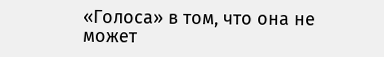«Голоса» в том, что она не может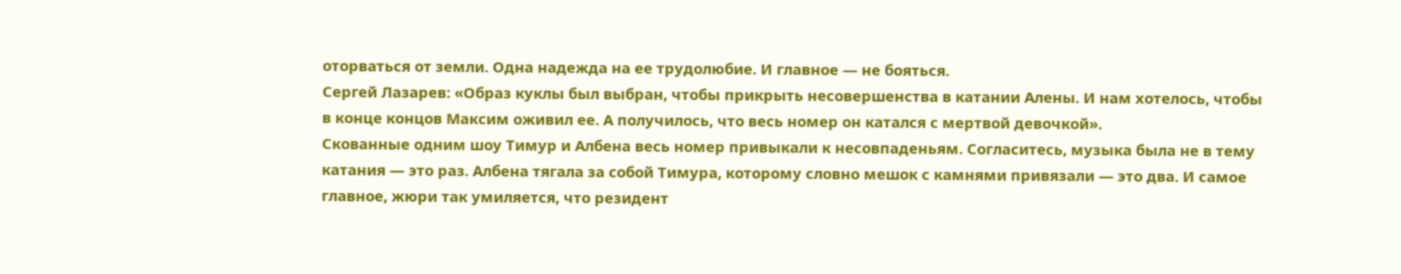оторваться от земли. Одна надежда на ее трудолюбие. И главное — не бояться.
Сергей Лазарев: «Образ куклы был выбран, чтобы прикрыть несовершенства в катании Алены. И нам хотелось, чтобы в конце концов Максим оживил ее. А получилось, что весь номер он катался с мертвой девочкой».
Скованные одним шоу Тимур и Албена весь номер привыкали к несовпаденьям. Согласитесь, музыка была не в тему катания — это раз. Албена тягала за собой Тимура, которому словно мешок с камнями привязали — это два. И самое главное, жюри так умиляется, что резидент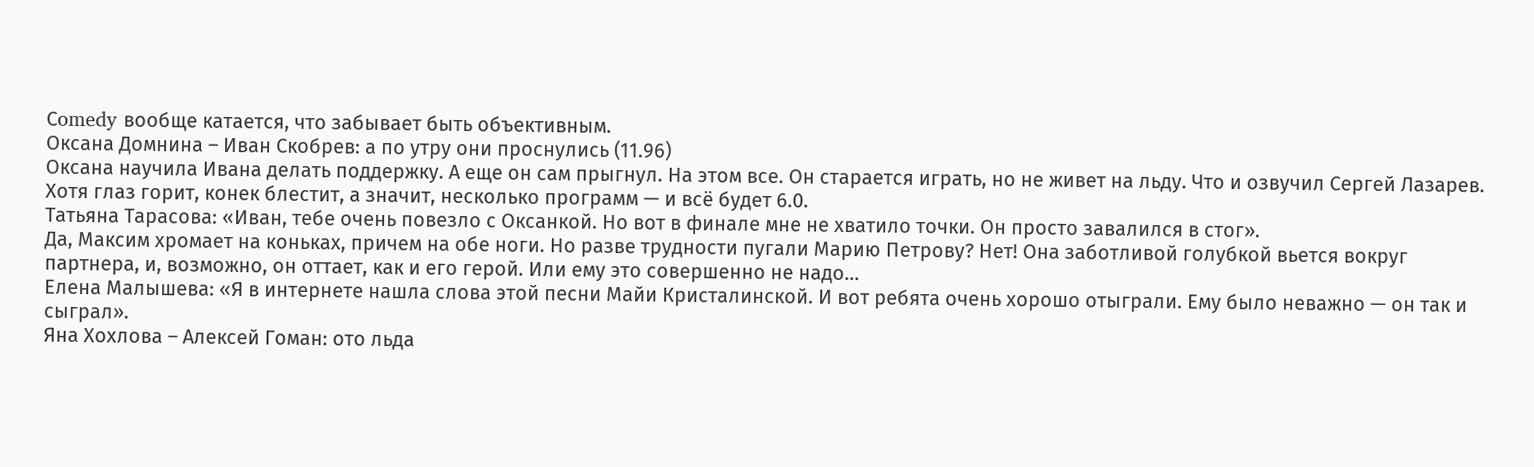Сomedy вообще катается, что забывает быть объективным.
Оксана Домнина – Иван Скобрев: а по утру они проснулись (11.96)
Оксана научила Ивана делать поддержку. А еще он сам прыгнул. На этом все. Он старается играть, но не живет на льду. Что и озвучил Сергей Лазарев. Хотя глаз горит, конек блестит, а значит, несколько программ — и всё будет 6.0.
Татьяна Тарасова: «Иван, тебе очень повезло с Оксанкой. Но вот в финале мне не хватило точки. Он просто завалился в стог».
Да, Максим хромает на коньках, причем на обе ноги. Но разве трудности пугали Марию Петрову? Нет! Она заботливой голубкой вьется вокруг партнера, и, возможно, он оттает, как и его герой. Или ему это совершенно не надо…
Елена Малышева: «Я в интернете нашла слова этой песни Майи Кристалинской. И вот ребята очень хорошо отыграли. Ему было неважно — он так и сыграл».
Яна Хохлова – Алексей Гоман: ото льда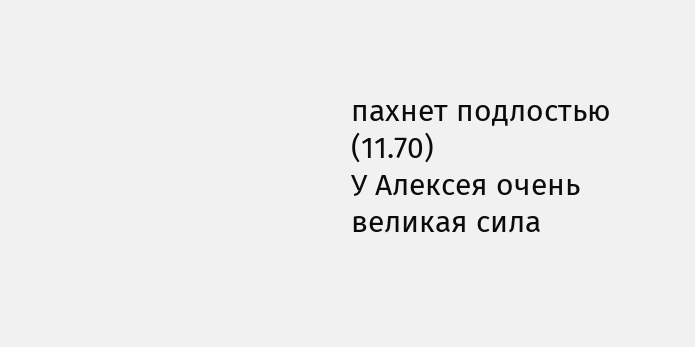пахнет подлостью (11.70)
У Алексея очень великая сила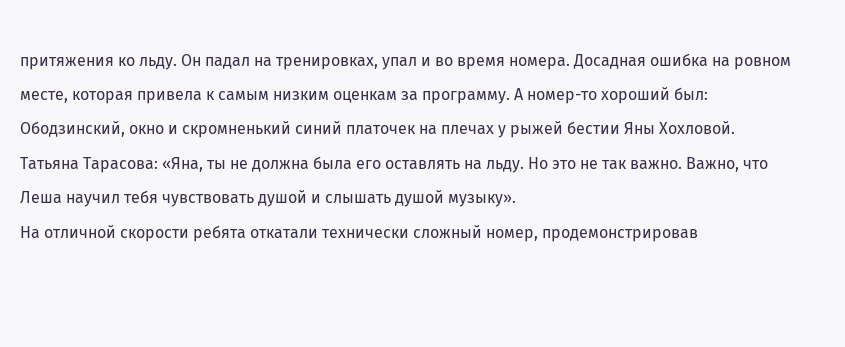притяжения ко льду. Он падал на тренировках, упал и во время номера. Досадная ошибка на ровном месте, которая привела к самым низким оценкам за программу. А номер-то хороший был: Ободзинский, окно и скромненький синий платочек на плечах у рыжей бестии Яны Хохловой.
Татьяна Тарасова: «Яна, ты не должна была его оставлять на льду. Но это не так важно. Важно, что Леша научил тебя чувствовать душой и слышать душой музыку».
На отличной скорости ребята откатали технически сложный номер, продемонстрировав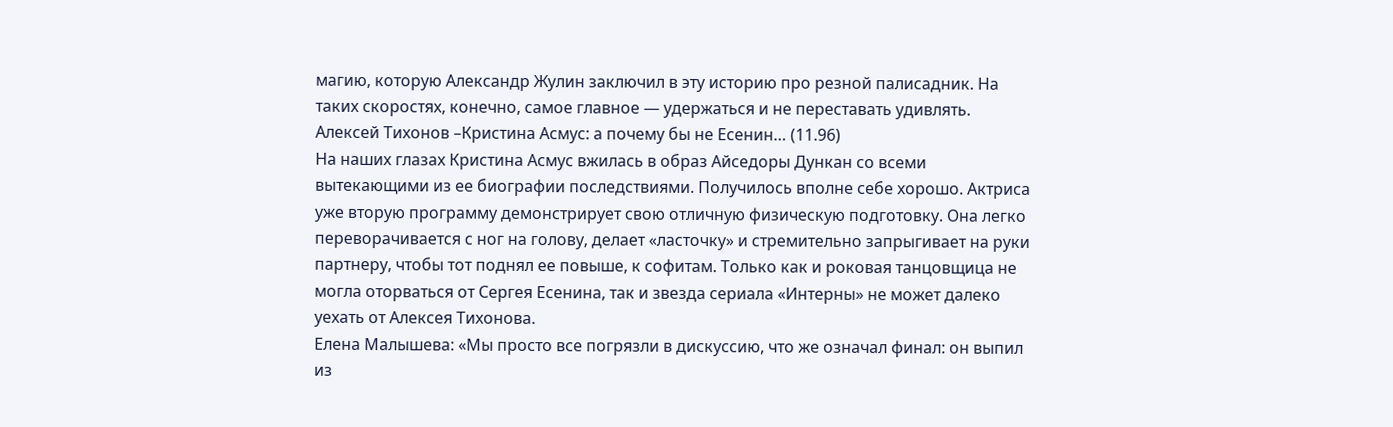магию, которую Александр Жулин заключил в эту историю про резной палисадник. На таких скоростях, конечно, самое главное — удержаться и не переставать удивлять.
Алексей Тихонов –Кристина Асмус: а почему бы не Есенин… (11.96)
На наших глазах Кристина Асмус вжилась в образ Айседоры Дункан со всеми вытекающими из ее биографии последствиями. Получилось вполне себе хорошо. Актриса уже вторую программу демонстрирует свою отличную физическую подготовку. Она легко переворачивается с ног на голову, делает «ласточку» и стремительно запрыгивает на руки партнеру, чтобы тот поднял ее повыше, к софитам. Только как и роковая танцовщица не могла оторваться от Сергея Есенина, так и звезда сериала «Интерны» не может далеко уехать от Алексея Тихонова.
Елена Малышева: «Мы просто все погрязли в дискуссию, что же означал финал: он выпил из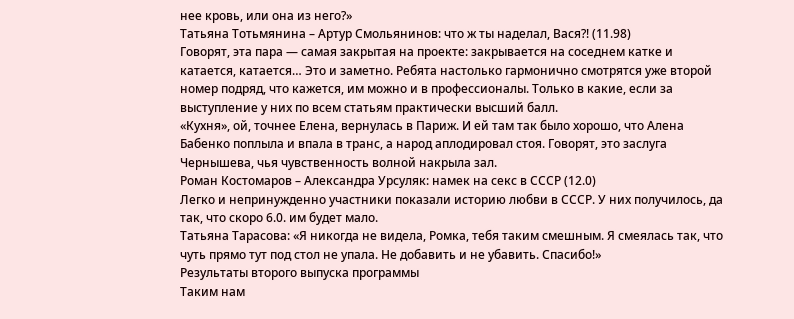нее кровь, или она из него?»
Татьяна Тотьмянина – Артур Смольянинов: что ж ты наделал, Вася?! (11.98)
Говорят, эта пара — самая закрытая на проекте: закрывается на соседнем катке и катается, катается… Это и заметно. Ребята настолько гармонично смотрятся уже второй номер подряд, что кажется, им можно и в профессионалы. Только в какие, если за выступление у них по всем статьям практически высший балл.
«Кухня», ой, точнее Елена, вернулась в Париж. И ей там так было хорошо, что Алена Бабенко поплыла и впала в транс, а народ аплодировал стоя. Говорят, это заслуга Чернышева, чья чувственность волной накрыла зал.
Роман Костомаров – Александра Урсуляк: намек на секс в СССР (12.0)
Легко и непринужденно участники показали историю любви в СССР. У них получилось, да так, что скоро 6.0. им будет мало.
Татьяна Тарасова: «Я никогда не видела, Ромка, тебя таким смешным. Я смеялась так, что чуть прямо тут под стол не упала. Не добавить и не убавить. Спасибо!»
Результаты второго выпуска программы
Таким нам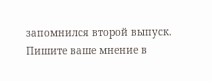запомнился второй выпуск. Пишите ваше мнение в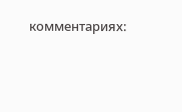комментариях: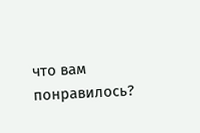что вам понравилось?